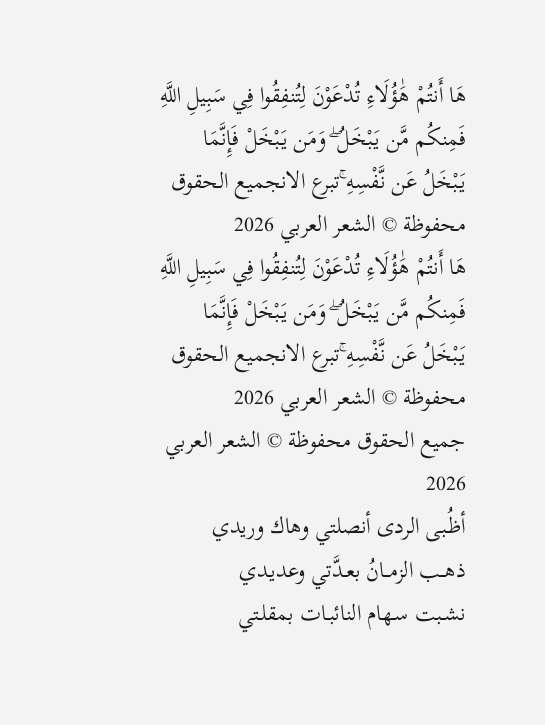هَا أَنتُمْ هَٰؤُلَاءِ تُدْعَوْنَ لِتُنفِقُوا فِي سَبِيلِ اللَّهِ فَمِنكُم مَّن يَبْخَلُ ۖ وَمَن يَبْخَلْ فَإِنَّمَا يَبْخَلُ عَن نَّفْسِهِ ۚتبرع الانجميع الحقوق محفوظة © الشعر العربي 2026
هَا أَنتُمْ هَٰؤُلَاءِ تُدْعَوْنَ لِتُنفِقُوا فِي سَبِيلِ اللَّهِ فَمِنكُم مَّن يَبْخَلُ ۖ وَمَن يَبْخَلْ فَإِنَّمَا يَبْخَلُ عَن نَّفْسِهِ ۚتبرع الانجميع الحقوق محفوظة © الشعر العربي 2026
جميع الحقوق محفوظة © الشعر العربي 2026
أظُـبى الردى أنصلتي وهاك وريدي
ذهــب الزمــانُ بعـدَّتي وعديـدي
نشـبت سـهام النائبـات بمقلـتي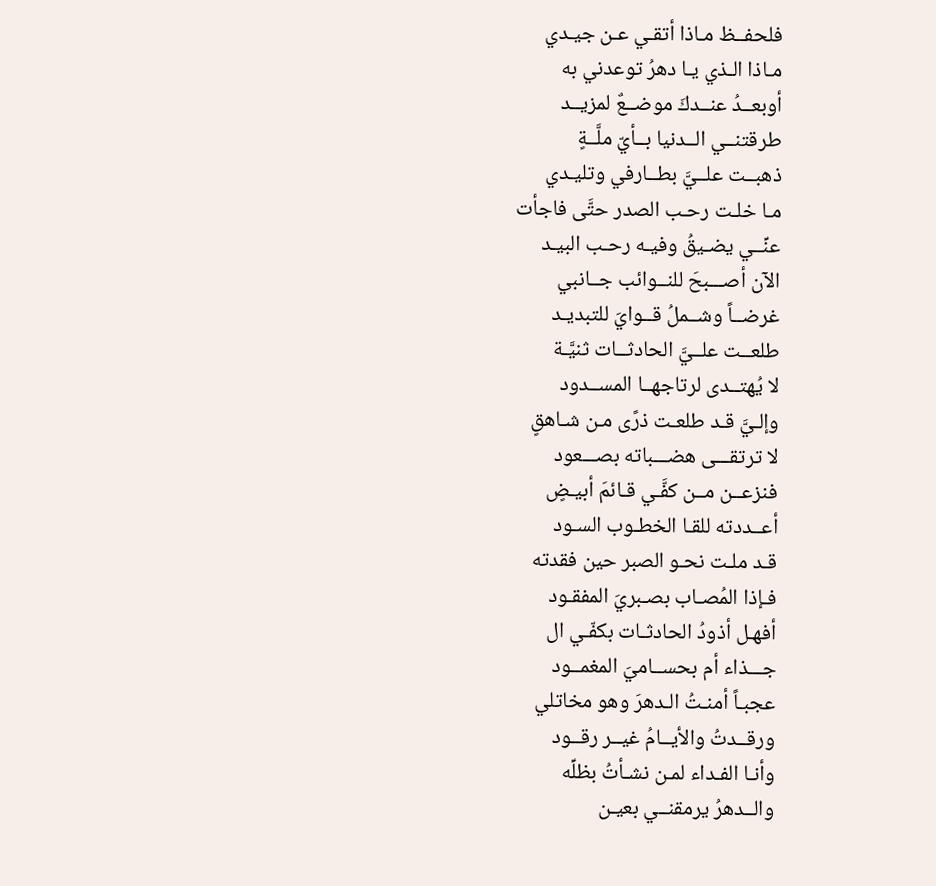فلحفــظ مـاذا أتقـي عـن جيـدي
مـاذا الـذي يـا دهرُ توعدني به
أوبعــدُ عنــدكَ موضــعٌ لمزيــد
طرقتنــي الــدنيا بــأيّ ملَّــةٍ
ذهبــت علــيَّ بطــارفي وتليـدي
مـا خلـت رحـب الصدر حتَّى فاجأت
عنِّــي يضـيقُ وفيـه رحـب البيـد
الآن أصـــبحَ للنــوائب جــانبي
غرضــاً وشــملُ قــوايَ للتبديـد
طلعــت علــيَّ الحادثــات ثنيَّـة
لا يُهتــدى لرتاجهــا المســدود
وإلـيَّ قـد طلعـت ذرًى مـن شـاهقٍ
لا ترتقـــى هضـــباته بصـــعود
فنزعــن مــن كفَّـي قـائمَ أبيـضٍ
أعــددته للقـا الخطـوب السـود
قـد ملـت نحـو الصبر حين فقدته
فـإذا المُصـاب بصـبريَ المفقـود
أفهـل أذودُ الحادثـات بكفّـي ال
جـــذاء أم بحســاميَ المغمــود
عجبـاً أمنـتُ الـدهرَ وهو مخاتلي
ورقــدتُ والأيــامُ غيــر رقــود
وأنـا الفـداء لمـن نشـأتُ بظلِّه
والــدهرُ يرمقنــي بعيـن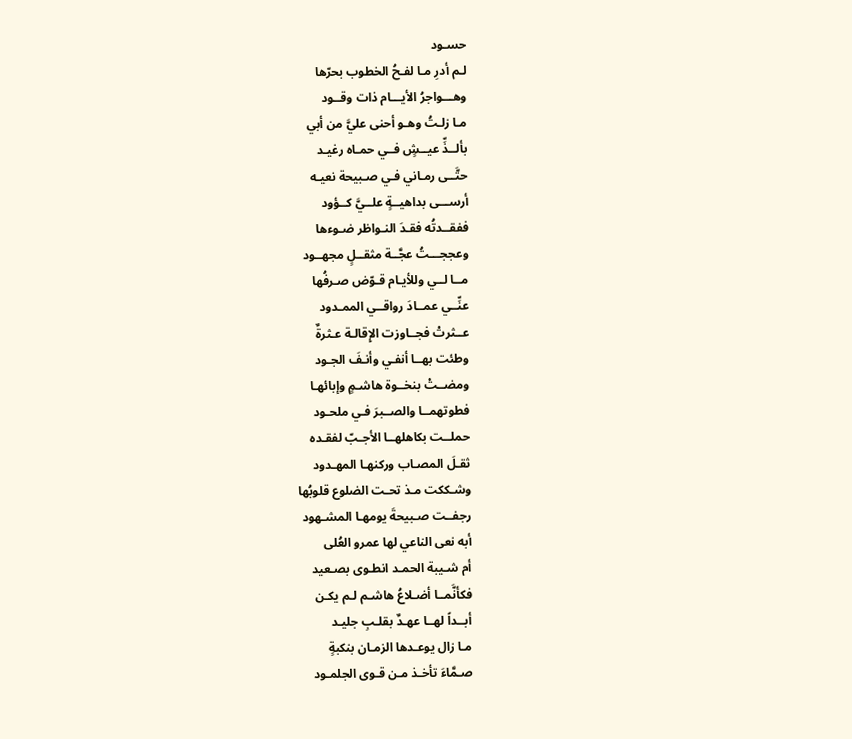حسـود
لـم أدرِ مـا لفـحُ الخطوب بحرّها
وهـــواجرُ الأيـــام ذات وقــود
مـا زلـتُ وهـو أحنى عليَّ من أبي
بألــذِّ عيــشٍ فــي حمـاه رغيـد
حتَّــى رمـاني فـي صـبيحة نعيـه
أرســـى بداهيــةٍ علــيَّ كــؤود
ففقــدتُه فقـدَ النـواظر ضـوءها
وعججـــتُ عجَّــة مثقــلٍ مجهــود
مــا لــي وللأيـام قـوّض صـرفُها
عنِّــي عمــادَ رواقــي الممـدود
عــثرتْ فجــاوزت الإِقالـة عـثرةٌ
وطئت بهــا أنفـي وأنـفَ الجـود
ومضــتْ بنخــوة هاشـمٍ وإبائهـا
فطوتهمــا والصــبرَ فـي ملحـود
حملــت بكاهلهــا الأجـبّ لفقـده
ثقـلَ المصـاب وركنهـا المهـدود
وشـككت مـذ تحـت الضلوع قلوبُها
رجفــت صـبيحةَ يومهـا المشـهود
أبه نعى الناعي لها عمرو العُلى
أم شـيبة الحمـد انطـوى بصـعيد
فكأنَّمــا أضـلاعُ هاشـم لـم يكـن
أبــداً لهــا عهـدٌ بقلـبِ جليـد
مـا زال يوعـدها الزمـان بنكبةٍ
صـمَّاءَ تأخـذ مـن قـوى الجلمـود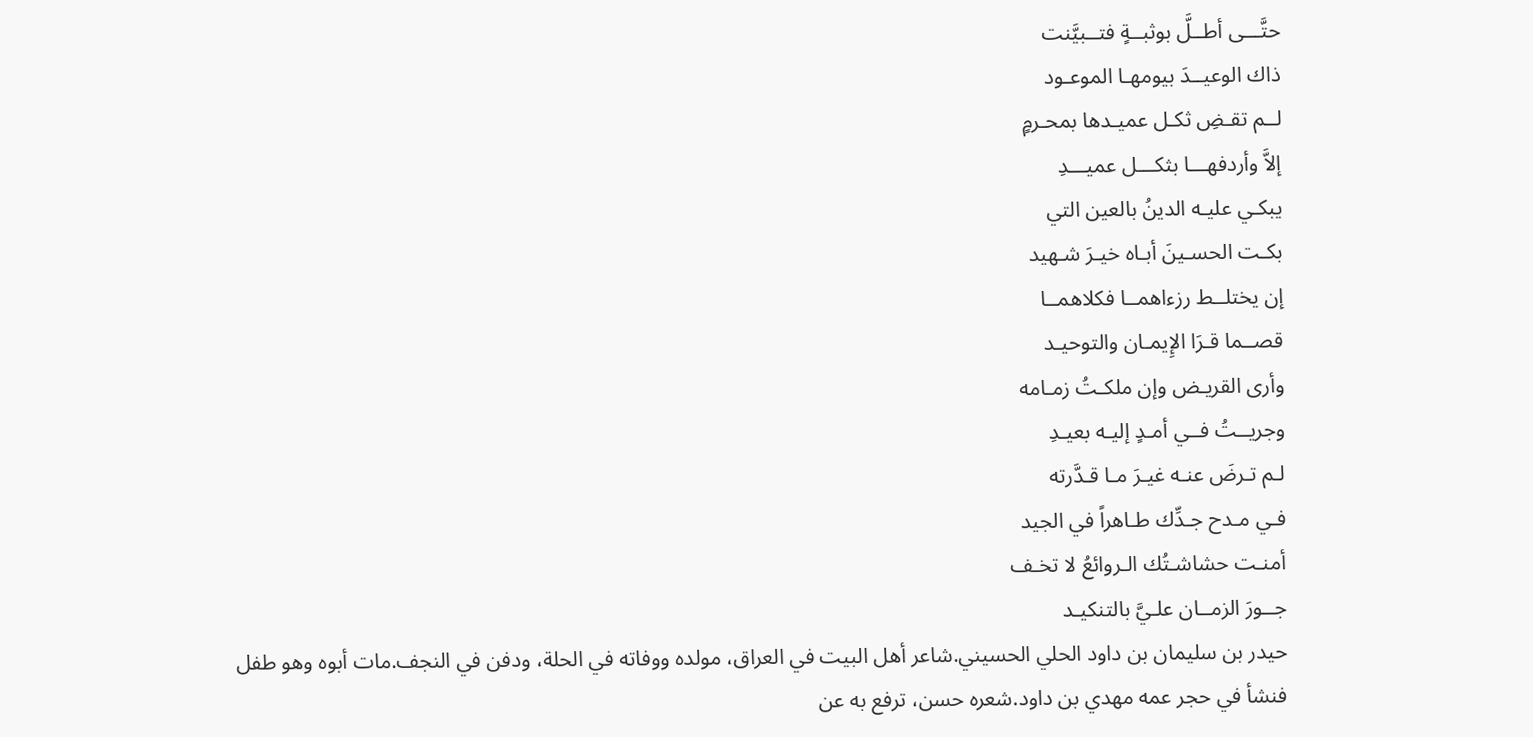حتَّـــى أطــلَّ بوثبــةٍ فتــبيَّنت
ذاك الوعيــدَ بيومهـا الموعـود
لــم تقـضِ ثكـل عميـدها بمحـرمٍ
إلاَّ وأردفهـــا بثكـــل عميـــدِ
يبكـي عليـه الدينُ بالعين التي
بكـت الحسـينَ أبـاه خيـرَ شـهيد
إن يختلــط رزءاهمــا فكلاهمــا
قصــما قـرَا الإِيمـان والتوحيـد
وأرى القريـض وإن ملكـتُ زمـامه
وجريــتُ فــي أمـدٍ إليـه بعيـدِ
لـم تـرضَ عنـه غيـرَ مـا قـدَّرته
فـي مـدح جـدِّك طـاهراً في الجيد
أمنـت حشاشـتُك الـروائعُ لا تخـف
جــورَ الزمــان علـيَّ بالتنكيـد
حيدر بن سليمان بن داود الحلي الحسيني.شاعر أهل البيت في العراق، مولده ووفاته في الحلة، ودفن في النجف.مات أبوه وهو طفل فنشأ في حجر عمه مهدي بن داود.شعره حسن، ترفع به عن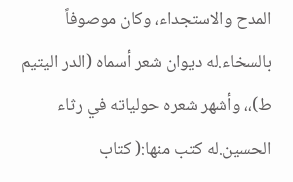المدح والاستجداء، وكان موصوفاً بالسخاء.له ديوان شعر أسماه (الدر اليتيم ط)،، وأشهر شعره حولياته في رثاء الحسين.له كتب منها:( كتاب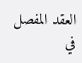العقد المفصل في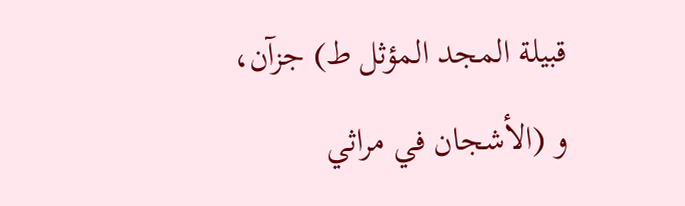قبيلة المجد المؤثل ط) جزآن، و (الأشجان في مراثي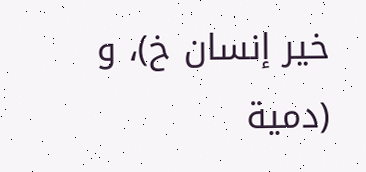خير إنسان خ)، و (دمية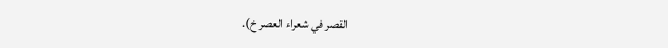القصر في شعراء العصر خ).